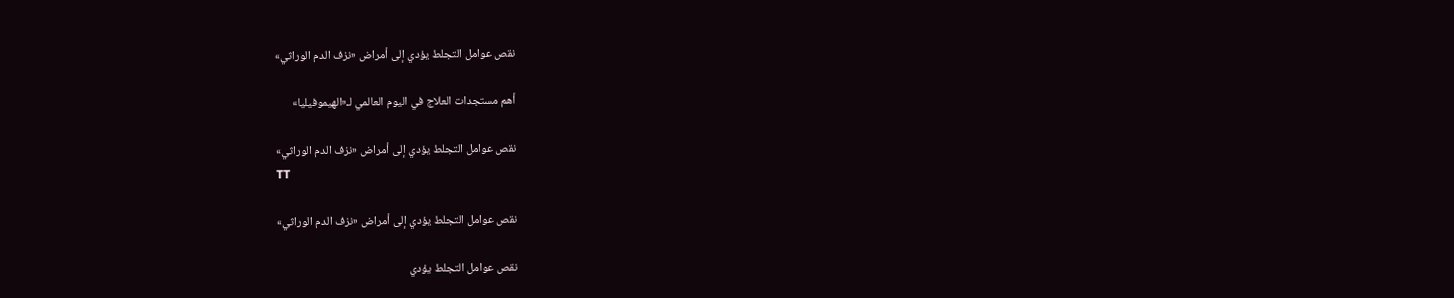نقص عوامل التجلط يؤدي إلى أمراض «نزف الدم الوراثي»

أهم مستجدات العلاج في اليوم العالمي لـ«الهيموفيليا»

نقص عوامل التجلط يؤدي إلى أمراض «نزف الدم الوراثي»
TT

نقص عوامل التجلط يؤدي إلى أمراض «نزف الدم الوراثي»

نقص عوامل التجلط يؤدي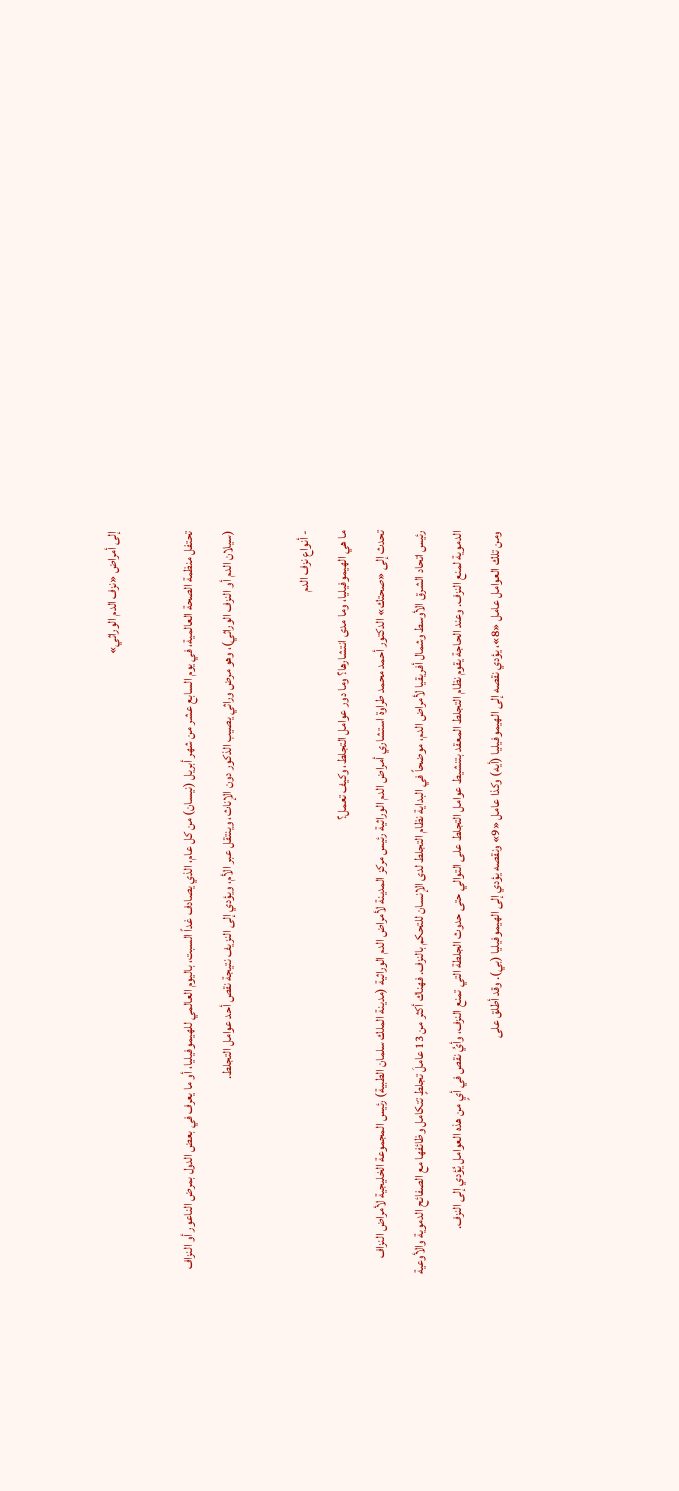إلى أمراض «نزف الدم الوراثي»

تحتفل منظمة الصحة العالمية، في يوم السابع عشر من شهر أبريل (نيسان) من كل عام، الذي يصادف غداً السبت، باليوم العالمي للهيموفيليا، أو ما يعرف في بعض الدول بمرض الناعور أو النزاف (سيلان الدم أو النزف الوراثي)، وهو مرض وراثي يصيب الذكور دون الإناث، وينتقل عبر الأم، ويؤدي إلى النزيف نتيجة نقص أحد عوامل التجلط.

- أنواع نزف الدم
ما هي الهيموفيليا، وما مدى انتشارها؟ وما دور عوامل التجلط، وكيف تعمل؟
تحدث إلى «صحتك» الدكتور أحمد محمد طراوة استشاري أمراض الدم الوراثية رئيس مركز المدينة لأمراض الدم الوراثية (مدينة الملك سلمان الطبية) رئيس المجموعة الخليجية لأمراض النزاف رئيس اتحاد الشرق الأوسط وشمال أفريقيا لأمراض الدم، موضحاً في البداية نظام التجلط لدى الإنسان للتحكم بالنزف. فهناك أكثر من 13 عاملَ تجلطٍ تتكامل وظائفها مع الصفائح الدموية والأوعية الدموية لمنع النزف. وعند الحاجة يقوم نظام التجلط المعقد بتنشيط عوامل التجلط على التوالي حتى حدوث الجلطة التي تمنع النزف، وأيُ نقص في أيٍ من هذه العوامل يُؤدي إلى النزف.
ومن تلك العوامل عامل «8»، يؤدي نقصه إلى الهيموفيليا (أيه) وكذا عامل «9» ونقصه يؤدي إلى الهيموفيليا (بي). وقد أطلق على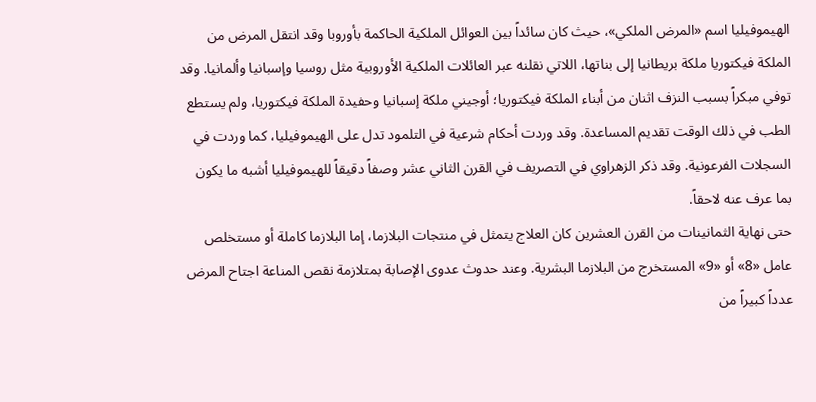الهيموفيليا اسم «المرض الملكي»، حيث كان سائداً بين العوائل الملكية الحاكمة بأوروبا وقد انتقل المرض من الملكة فيكتوريا ملكة بريطانيا إلى بناتها، اللاتي نقلنه عبر العائلات الملكية الأوروبية مثل روسيا وإسبانيا وألمانيا. وقد توفي مبكراً بسبب النزف اثنان من أبناء الملكة فيكتوريا؛ أوجيني ملكة إسبانيا وحفيدة الملكة فيكتوريا، ولم يستطع الطب في ذلك الوقت تقديم المساعدة. وقد وردت أحكام شرعية في التلمود تدل على الهيموفيليا، كما وردت في السجلات الفرعونية. وقد ذكر الزهراوي في التصريف في القرن الثاني عشر وصفاً دقيقاً للهيموفيليا أشبه ما يكون بما عرف عنه لاحقاً.
حتى نهاية الثمانينات من القرن العشرين كان العلاج يتمثل في منتجات البلازما، إما البلازما كاملة أو مستخلص عامل «8» أو «9» المستخرج من البلازما البشرية. وعند حدوث عدوى الإصابة بمتلازمة نقص المناعة اجتاح المرض عدداً كبيراً من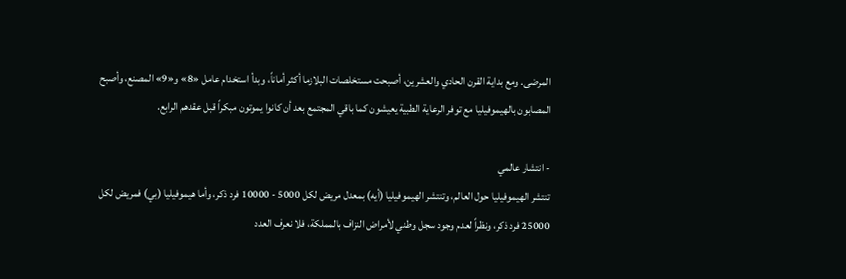المرضى. ومع بداية القرن الحادي والعشرين، أصبحت مستخلصات البلازما أكثر أماناً، وبدأ استخدام عامل «8» و«9» المصنع، وأصبح المصابون بالهيموفيليا مع توفر الرعاية الطبية يعيشون كما باقي المجتمع بعد أن كانوا يموتون مبكراً قبل عقدهم الرابع.

- انتشار عالمي
تنتشر الهيموفيليا حول العالم، وتنتشر الهيموفيليا (أيه) بمعدل مريض لكل 5000 - 10000 فرد ذكر، وأما هيموفيليا (بي) فمريض لكل 25000 فرد ذكر، ونظراً لعدم وجود سجل وطني لأمراض النزاف بالمملكة، فلا نعرف العدد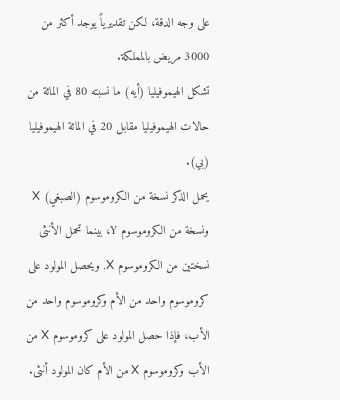على وجه الدقة، لكن تقديرياً يوجد أكثر من 3000 مريض بالمملكة.
تشكل الهيموفيليا (أيه) ما نسبته 80 في المائة من حالات الهيموفيليا مقابل 20 في المائة الهيموفيليا (بي).
يحمل الذكر نسخة من الكروموسوم (الصبغي) X ونسخة من الكروموسوم Y، بينما تحمل الأنثى نسختين من الكروموسوم X. ويحصل المولود على كروموسوم واحد من الأم وكروموسوم واحد من الأب، فإذا حصل المولود على كروموسوم X من الأب وكروموسوم X من الأم كان المولود أنثى.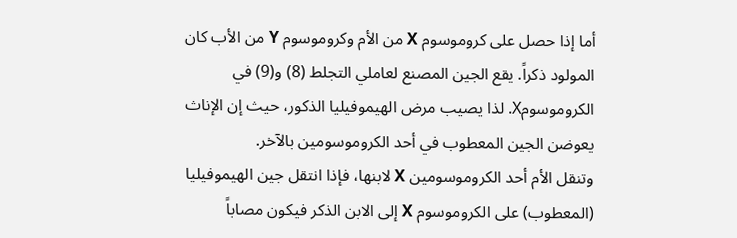أما إذا حصل على كروموسوم X من الأم وكروموسوم Y من الأب كان المولود ذكراً. يقع الجين المصنع لعاملي التجلط (8) و(9) في الكروموسومX. لذا يصيب مرض الهيموفيليا الذكور، حيث إن الإناث يعوضن الجين المعطوب في أحد الكروموسومين بالآخر.
وتنقل الأم أحد الكروموسومين X لابنها، فإذا انتقل جين الهيموفيليا (المعطوب) على الكروموسوم X إلى الابن الذكر فيكون مصاباً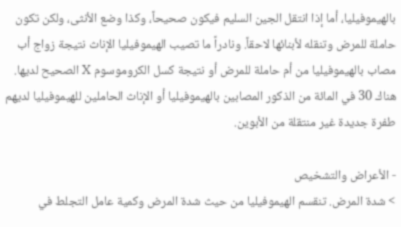بالهيموفيليا، أما إذا انتقل الجين السليم فيكون صحيحاً، وكذا وضع الأنثى، ولكن تكون حاملة للمرض وتنقله لأبنائها لاحقاً. ونادراً ما تصيب الهيموفيليا الإناث نتيجة زواج أب مصاب بالهيموفيليا من أم حاملة للمرض أو نتيجة كسل الكروموسوم X الصحيح لديها. هناك 30 في المائة من الذكور المصابين بالهيموفيليا أو الإناث الحاملين للهيموفيليا لديهم طفرة جديدة غير منتقلة من الأبوين.

- الأعراض والتشخيص
> شدة المرض. تنقسم الهيموفيليا من حيث شدة المرض وكمية عامل التجلط في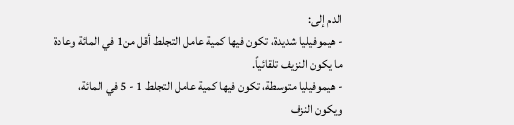الدم إلى:
- هيموفيليا شديدة، تكون فيها كمية عامل التجلط أقل من1 في المائة وعادة ما يكون النزيف تلقائياً.
- هيموفيليا متوسطة، تكون فيها كمية عامل التجلط 1 - 5 في المائة، ويكون النزف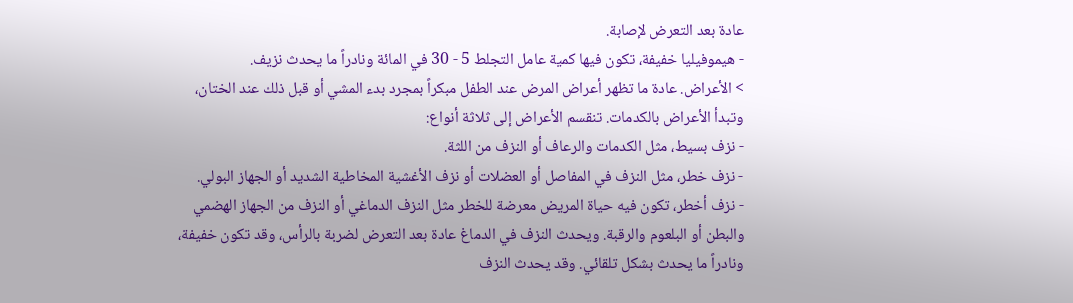عادة بعد التعرض لإصابة.
- هيموفيليا خفيفة، تكون فيها كمية عامل التجلط 5 - 30 في المائة ونادراً ما يحدث نزيف.
> الأعراض. عادة ما تظهر أعراض المرض عند الطفل مبكراً بمجرد بدء المشي أو قبل ذلك عند الختان، وتبدأ الأعراض بالكدمات. تنقسم الأعراض إلى ثلاثة أنواع:
- نزف بسيط، مثل الكدمات والرعاف أو النزف من اللثة.
- نزف خطر، مثل النزف في المفاصل أو العضلات أو نزف الأغشية المخاطية الشديد أو الجهاز البولي.
- نزف أخطر، تكون فيه حياة المريض معرضة للخطر مثل النزف الدماغي أو النزف من الجهاز الهضمي والبطن أو البلعوم والرقبة. ويحدث النزف في الدماغ عادة بعد التعرض لضربة بالرأس، وقد تكون خفيفة، ونادراً ما يحدث بشكل تلقائي. وقد يحدث النزف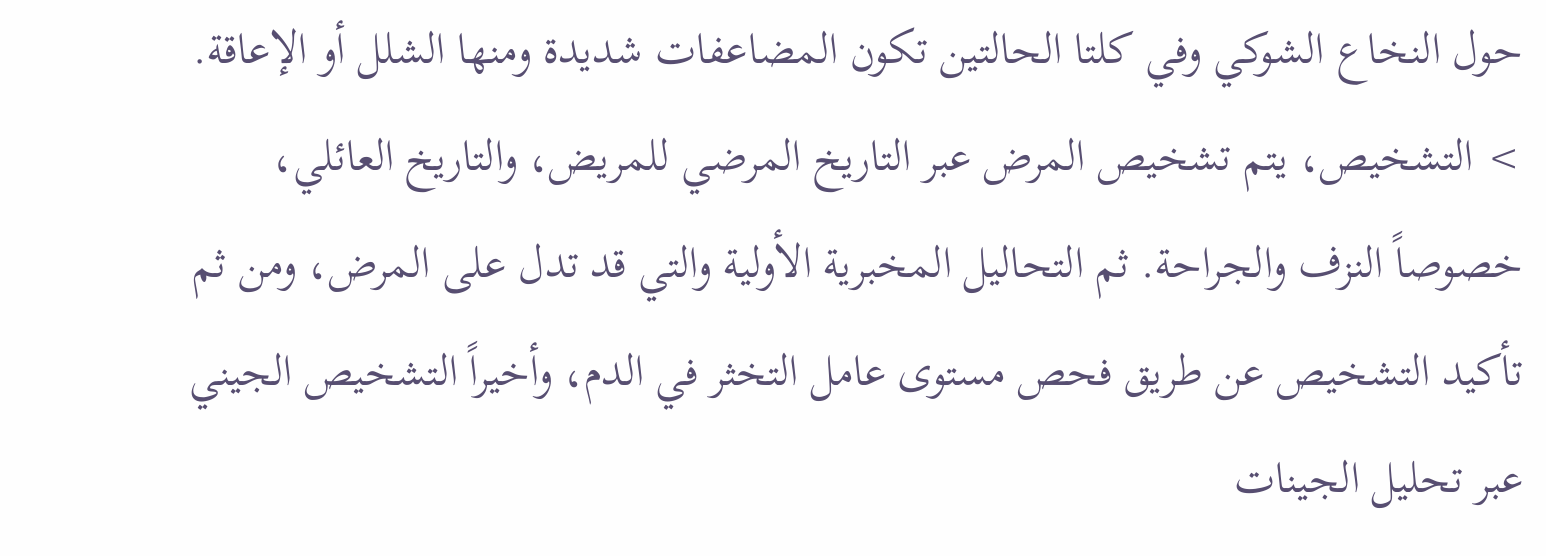حول النخاع الشوكي وفي كلتا الحالتين تكون المضاعفات شديدة ومنها الشلل أو الإعاقة.
> التشخيص، يتم تشخيص المرض عبر التاريخ المرضي للمريض، والتاريخ العائلي، خصوصاً النزف والجراحة. ثم التحاليل المخبرية الأولية والتي قد تدل على المرض، ومن ثم تأكيد التشخيص عن طريق فحص مستوى عامل التخثر في الدم، وأخيراً التشخيص الجيني عبر تحليل الجينات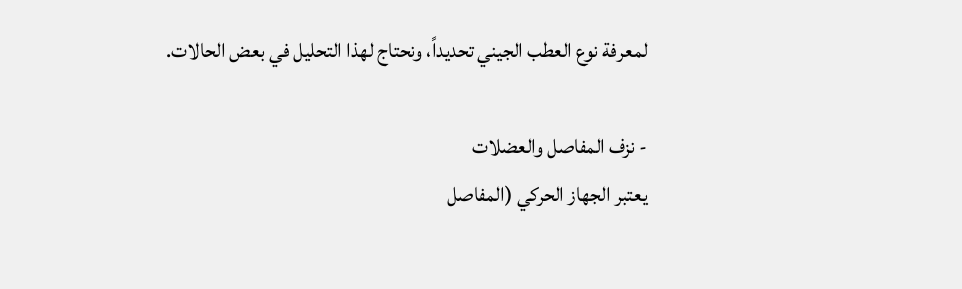لمعرفة نوع العطب الجيني تحديداً، ونحتاج لهذا التحليل في بعض الحالات.

- نزف المفاصل والعضلات
يعتبر الجهاز الحركي (المفاصل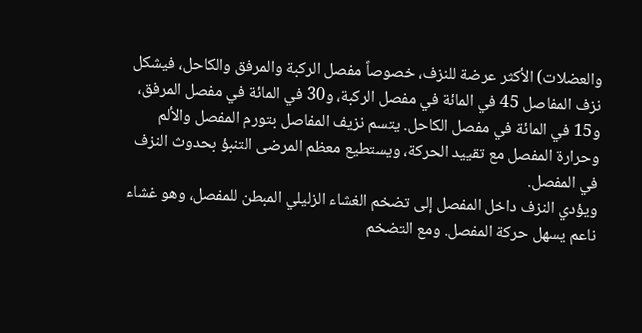والعضلات) الأكثر عرضة للنزف، خصوصاً مفصل الركبة والمرفق والكاحل، فيشكل نزف المفاصل 45 في المائة في مفصل الركبة، و30 في المائة في مفصل المرفق، و15 في المائة في مفصل الكاحل. يتسم نزيف المفاصل بتورم المفصل والألم وحرارة المفصل مع تقييد الحركة، ويستطيع معظم المرضى التنبؤ بحدوث النزف في المفصل.
ويؤدي النزف داخل المفصل إلى تضخم الغشاء الزليلي المبطن للمفصل، وهو غشاء ناعم يسهل حركة المفصل. ومع التضخم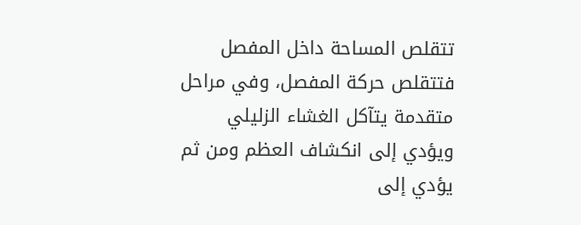تتقلص المساحة داخل المفصل فتتقلص حركة المفصل، وفي مراحل متقدمة يتآكل الغشاء الزليلي ويؤدي إلى انكشاف العظم ومن ثم يؤدي إلى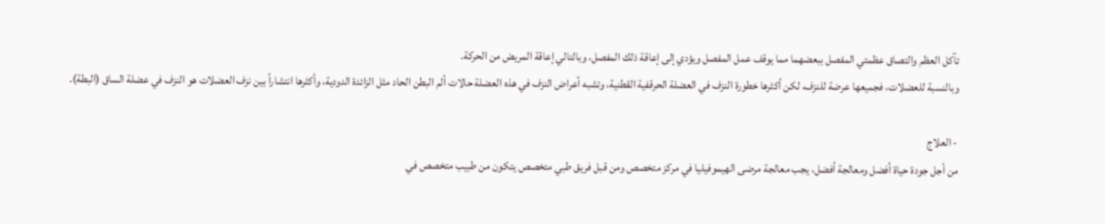تآكل العظم والتصاق عظمتي المفصل ببعضهما مما يوقف عمل المفصل ويؤدي إلى إعاقة ذلك المفصل، وبالتالي إعاقة المريض من الحركة.
وبالنسبة للعضلات، فجميعها عرضة للنزف، لكن أكثرها خطورة النزف في العضلة الحرقفية القطنية، وتشبه أعراض النزف في هذه العضلة حالات ألم البطن الحاد مثل الزائدة الدودية، وأكثرها انتشاراً بين نزف العضلات هو النزف في عضلة الساق (البطة).

- العلاج
من أجل جودة حياة أفضل ومعالجة أفضل، يجب معالجة مرضى الهيموفيليا في مركز متخصص ومن قبل فريق طبي متخصص يتكون من طبيب متخصص في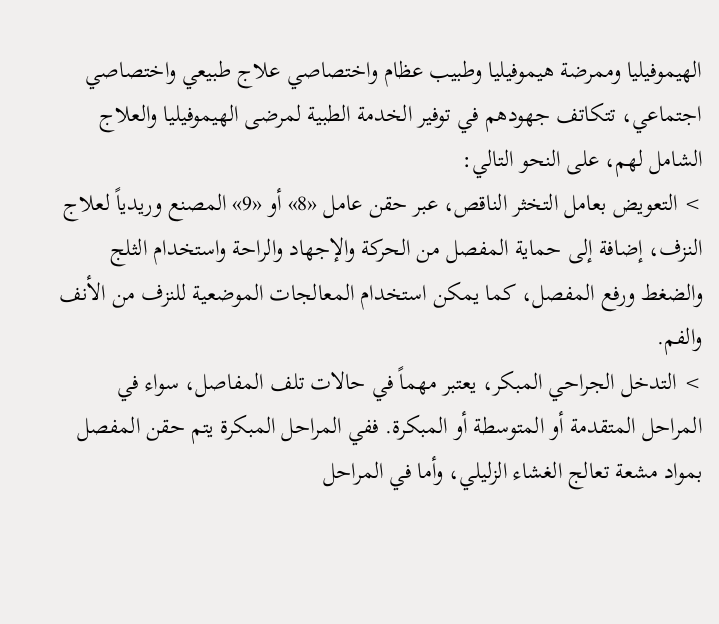الهيموفيليا وممرضة هيموفيليا وطبيب عظام واختصاصي علاج طبيعي واختصاصي اجتماعي، تتكاتف جهودهم في توفير الخدمة الطبية لمرضى الهيموفيليا والعلاج الشامل لهم، على النحو التالي:
> التعويض بعامل التخثر الناقص، عبر حقن عامل «8» أو «9» المصنع وريدياً لعلاج النزف، إضافة إلى حماية المفصل من الحركة والإجهاد والراحة واستخدام الثلج والضغط ورفع المفصل، كما يمكن استخدام المعالجات الموضعية للنزف من الأنف والفم.
> التدخل الجراحي المبكر، يعتبر مهماً في حالات تلف المفاصل، سواء في المراحل المتقدمة أو المتوسطة أو المبكرة. ففي المراحل المبكرة يتم حقن المفصل بمواد مشعة تعالج الغشاء الزليلي، وأما في المراحل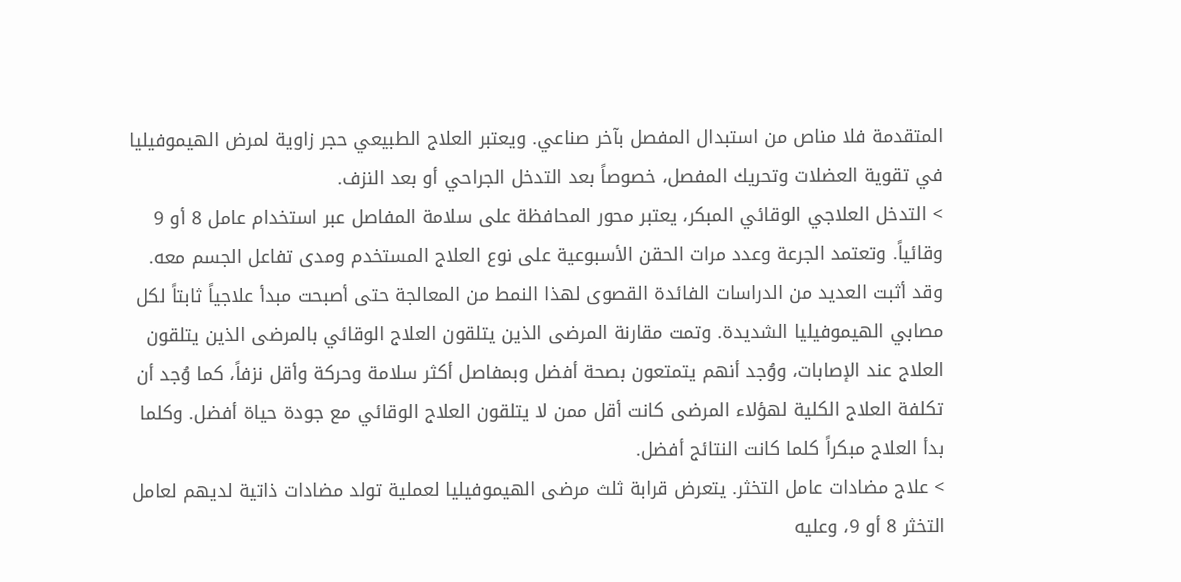المتقدمة فلا مناص من استبدال المفصل بآخر صناعي. ويعتبر العلاج الطبيعي حجر زاوية لمرض الهيموفيليا في تقوية العضلات وتحريك المفصل، خصوصاً بعد التدخل الجراحي أو بعد النزف.
> التدخل العلاجي الوقائي المبكر، يعتبر محور المحافظة على سلامة المفاصل عبر استخدام عامل 8 أو 9 وقائياً. وتعتمد الجرعة وعدد مرات الحقن الأسبوعية على نوع العلاج المستخدم ومدى تفاعل الجسم معه. وقد أثبت العديد من الدراسات الفائدة القصوى لهذا النمط من المعالجة حتى أصبحت مبدأ علاجياً ثابتاً لكل مصابي الهيموفيليا الشديدة. وتمت مقارنة المرضى الذين يتلقون العلاج الوقائي بالمرضى الذين يتلقون العلاج عند الإصابات، ووُجد أنهم يتمتعون بصحة أفضل وبمفاصل أكثر سلامة وحركة وأقل نزفاً، كما وُجد أن تكلفة العلاج الكلية لهؤلاء المرضى كانت أقل ممن لا يتلقون العلاج الوقائي مع جودة حياة أفضل. وكلما بدأ العلاج مبكراً كلما كانت النتائج أفضل.
> علاج مضادات عامل التخثر. يتعرض قرابة ثلث مرضى الهيموفيليا لعملية تولد مضادات ذاتية لديهم لعامل التخثر 8 أو 9، وعليه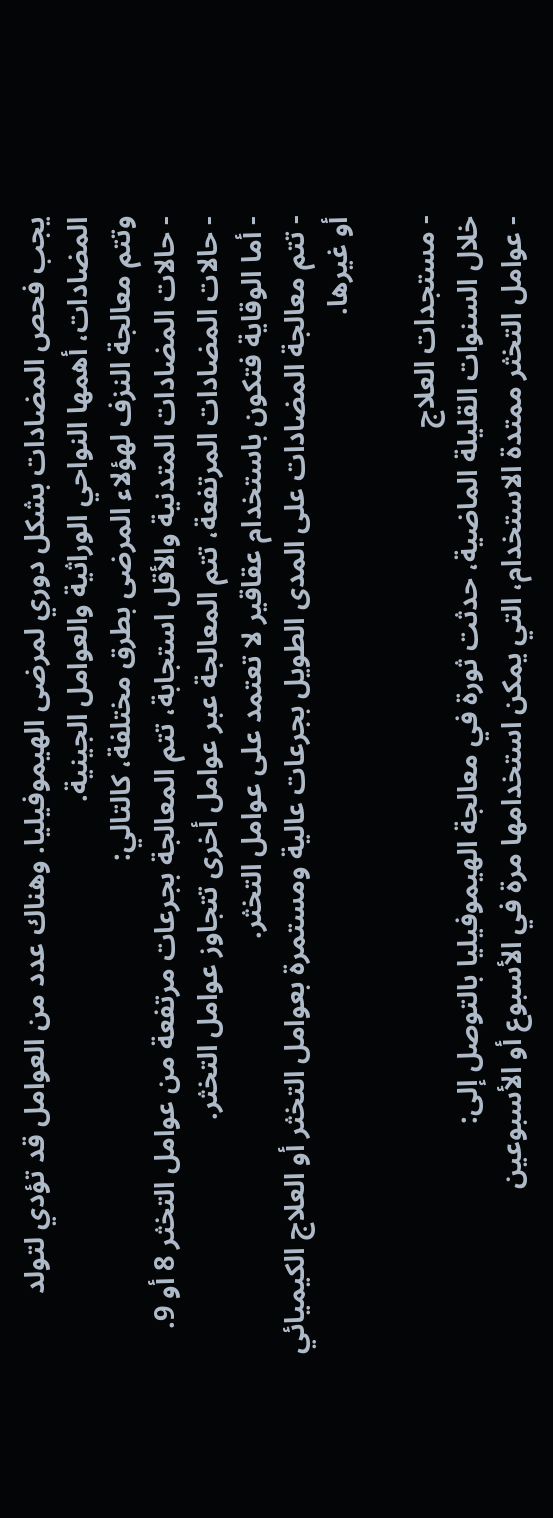يجب فحص المضادات بشكل دوري لمرضى الهيموفيليا. وهناك عدد من العوامل قد تؤدي لتولد المضادات، أهمها النواحي الوراثية والعوامل الجينية.
وتتم معالجة النزف لهؤلاء المرضى بطرق مختلفة، كالتالي:
- حالات المضادات المتدنية والأقل استجابة، تتم المعالجة بجرعات مرتفعة من عوامل التخثر 8 أو 9.
- حالات المضادات المرتفعة، تتم المعالجة عبر عوامل أخرى تتجاوز عوامل التخثر.
- أما الوقاية فتكون باستخدام عقاقير لا تعتمد على عوامل التخثر.
- تتم معالجة المضادات على المدى الطويل بجرعات عالية ومستمرة بعوامل التخثر أو العلاج الكيميائي أو غيرها.

- مستجدات العلاج
خلال السنوات القليلة الماضية، حدثت ثورة في معالجة الهيموفيليا بالتوصل إلى:
- عوامل التخثر ممتدة الاستخدام، التي يمكن استخدامها مرة في الأسبوع أو الأسبوعين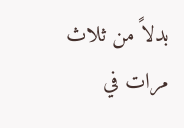بدلاً من ثلاث مرات في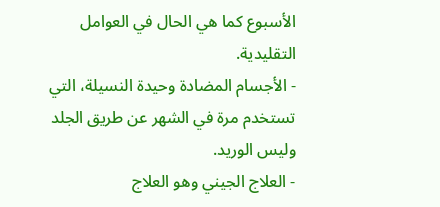الأسبوع كما هي الحال في العوامل التقليدية.
- الأجسام المضادة وحيدة النسيلة، التي تستخدم مرة في الشهر عن طريق الجلد وليس الوريد.
- العلاج الجيني وهو العلاج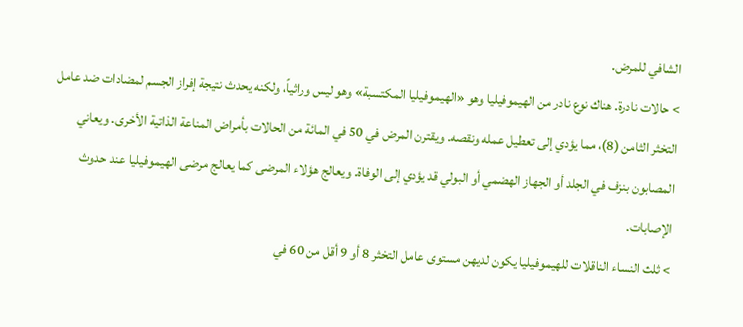الشافي للمرض.
> حالات نادرة. هناك نوع نادر من الهيموفيليا وهو «الهيموفيليا المكتسبة» وهو ليس وراثياً، ولكنه يحدث نتيجة إفراز الجسم لمضادات ضد عامل التخثر الثامن (8)، مما يؤدي إلى تعطيل عمله ونقصه. ويقترن المرض في 50 في المائة من الحالات بأمراض المناعة الذاتية الأخرى. ويعاني المصابون بنزف في الجلد أو الجهاز الهضمي أو البولي قد يؤدي إلى الوفاة. ويعالج هؤلاء المرضى كما يعالج مرضى الهيموفيليا عند حدوث الإصابات.
> ثلث النساء الناقلات للهيموفيليا يكون لديهن مستوى عامل التخثر 8 أو 9 أقل من 60 في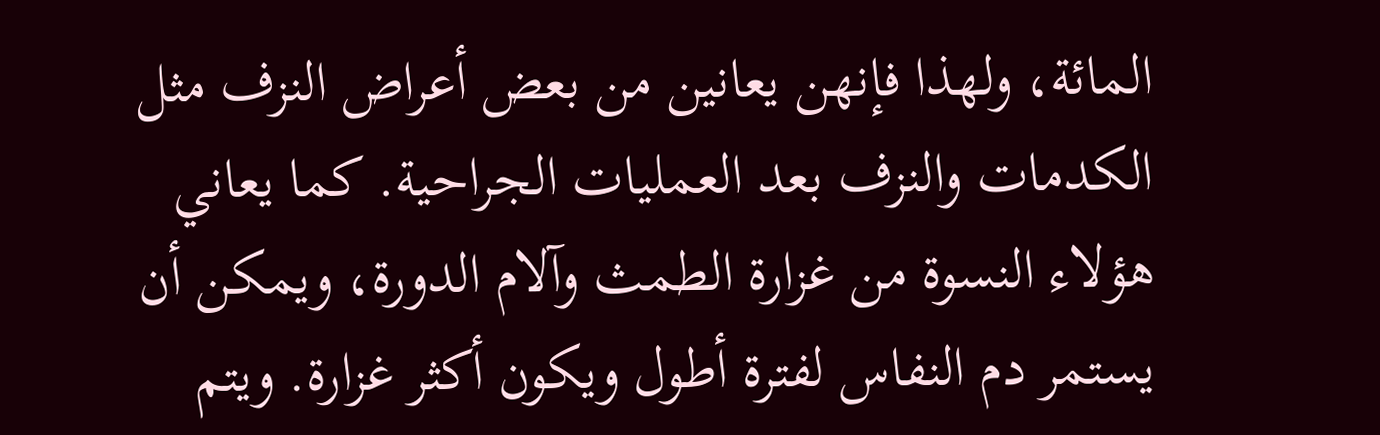المائة، ولهذا فإنهن يعانين من بعض أعراض النزف مثل الكدمات والنزف بعد العمليات الجراحية. كما يعاني هؤلاء النسوة من غزارة الطمث وآلام الدورة، ويمكن أن يستمر دم النفاس لفترة أطول ويكون أكثر غزارة. ويتم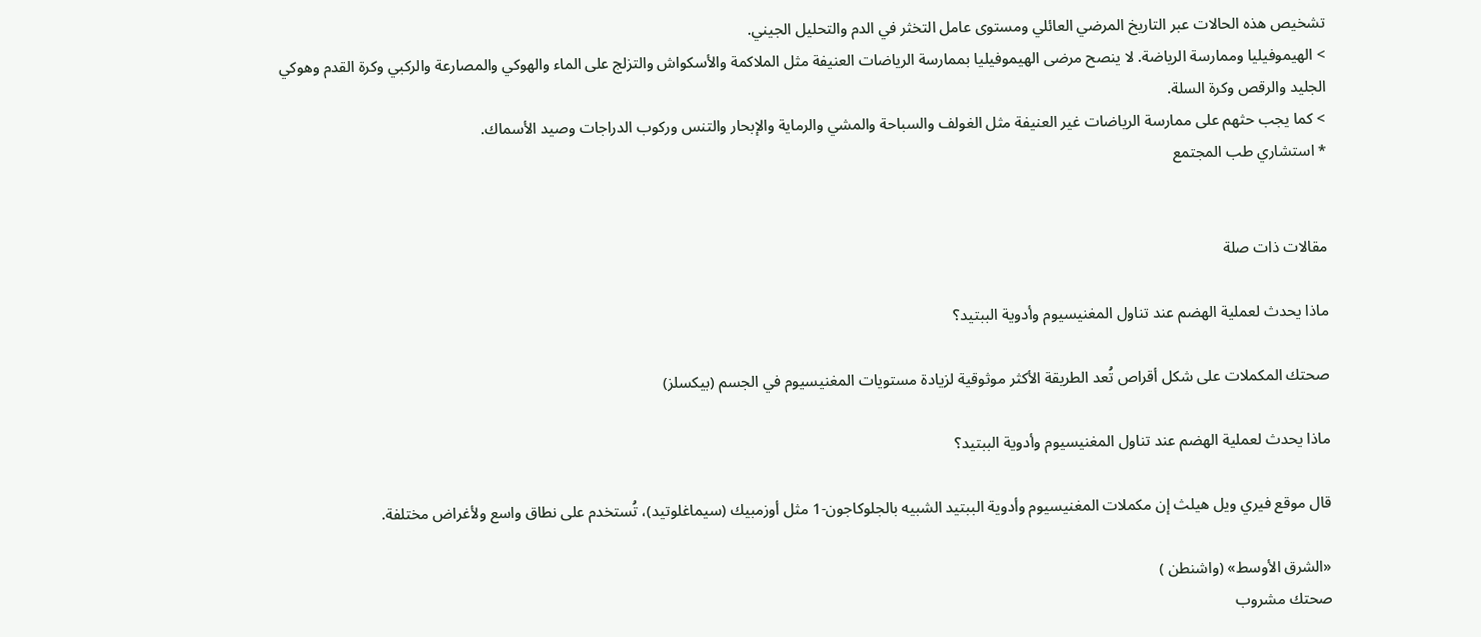تشخيص هذه الحالات عبر التاريخ المرضي العائلي ومستوى عامل التخثر في الدم والتحليل الجيني.
> الهيموفيليا وممارسة الرياضة. لا ينصح مرضى الهيموفيليا بممارسة الرياضات العنيفة مثل الملاكمة والأسكواش والتزلج على الماء والهوكي والمصارعة والركبي وكرة القدم وهوكي الجليد والرقص وكرة السلة.
> كما يجب حثهم على ممارسة الرياضات غير العنيفة مثل الغولف والسباحة والمشي والرماية والإبحار والتنس وركوب الدراجات وصيد الأسماك.
* استشاري طب المجتمع


مقالات ذات صلة

ماذا يحدث لعملية الهضم عند تناول المغنيسيوم وأدوية الببتيد؟

صحتك المكملات على شكل أقراص تُعد الطريقة الأكثر موثوقية لزيادة مستويات المغنيسيوم في الجسم (بيكسلز)

ماذا يحدث لعملية الهضم عند تناول المغنيسيوم وأدوية الببتيد؟

قال موقع فيري ويل هيلث إن مكملات المغنيسيوم وأدوية الببتيد الشبيه بالجلوكاجون-1 مثل أوزمبيك (سيماغلوتيد)، تُستخدم على نطاق واسع ولأغراض مختلفة.

«الشرق الأوسط» (واشنطن )
صحتك مشروب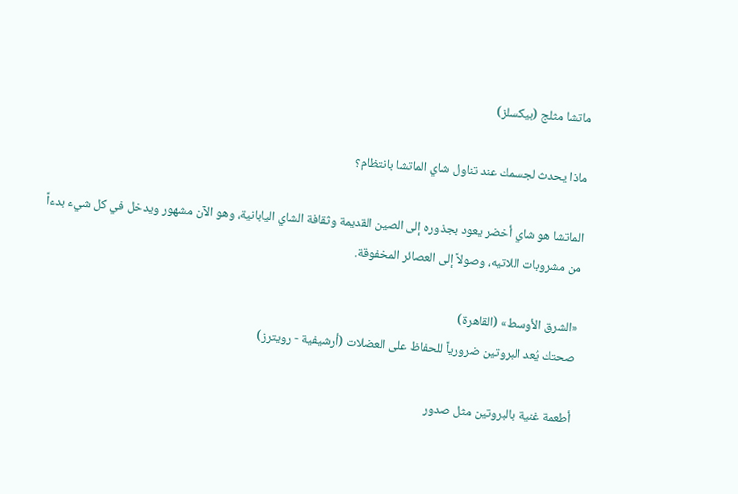ماتشا مثلج (بيكسلز)

ماذا يحدث لجسمك عند تناول شاي الماتشا بانتظام؟

الماتشا هو شاي أخضر يعود بجذوره إلى الصين القديمة وثقافة الشاي اليابانية، وهو الآن مشهور ويدخل في كل شيء بدءاً من مشروبات اللاتيه، وصولاً إلى العصائر المخفوقة.

«الشرق الأوسط» (القاهرة)
صحتك يُعد البروتين ضرورياً للحفاظ على العضلات (أرشيفية - رويترز)

أطعمة غنية بالبروتين مثل صدور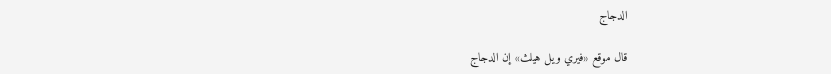الدجاج

قال موقع «فيري ويل هيلث» إن الدجاج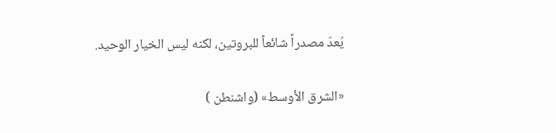يُعدّ مصدراً شائعاً للبروتين، لكنه ليس الخيار الوحيد.

«الشرق الأوسط» (واشنطن )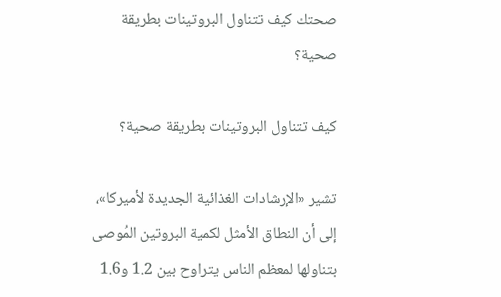صحتك كيف تتناول البروتينات بطريقة صحية؟

كيف تتناول البروتينات بطريقة صحية؟

تشير «الإرشادات الغذائية الجديدة لأميركا»، إلى أن النطاق الأمثل لكمية البروتين المُوصى بتناولها لمعظم الناس يتراوح بين 1.2 و1.6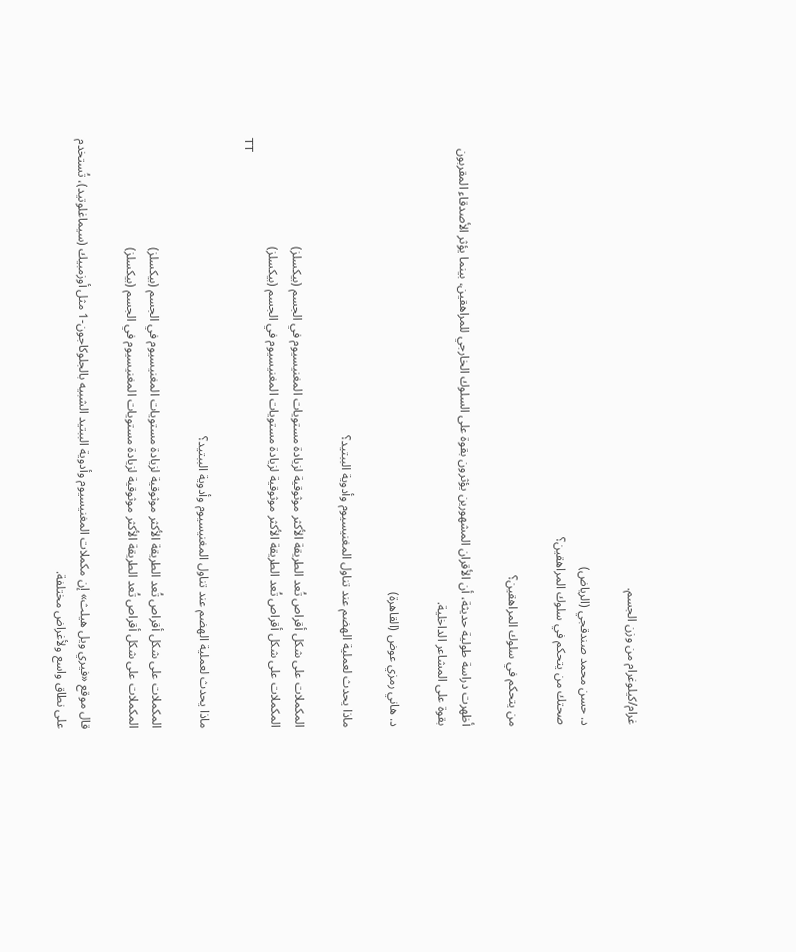غرام/كيلوغرام من وزن الجسم.

د. حسن محمد صندقجي (الرياض)
صحتك من يتحكم في سلوك المراهقين؟

من يتحكم في سلوك المراهقين؟

أظهرت دراسة طولية حديثة، أن الأقران المشهورين يؤثرون بقوة على السلوك الخارجي للمراهقين، بينما يؤثر الأصدقاء المقربون بقوة على المشاعر الداخلية.

د. هاني رمزي عوض (القاهرة)

ماذا يحدث لعملية الهضم عند تناول المغنيسيوم وأدوية الببتيد؟

المكملات على شكل أقراص تُعد الطريقة الأكثر موثوقية لزيادة مستويات المغنيسيوم في الجسم (بيكسلز)
المكملات على شكل أقراص تُعد الطريقة الأكثر موثوقية لزيادة مستويات المغنيسيوم في الجسم (بيكسلز)
TT

ماذا يحدث لعملية الهضم عند تناول المغنيسيوم وأدوية الببتيد؟

المكملات على شكل أقراص تُعد الطريقة الأكثر موثوقية لزيادة مستويات المغنيسيوم في الجسم (بيكسلز)
المكملات على شكل أقراص تُعد الطريقة الأكثر موثوقية لزيادة مستويات المغنيسيوم في الجسم (بيكسلز)

قال موقع «فيري ويل هيلث» إن مكملات المغنيسيوم وأدوية الببتيد الشبيه بالجلوكاجون-1 مثل أوزمبيك (سيماغلوتيد)، تُستخدم على نطاق واسع ولأغراض مختلفة.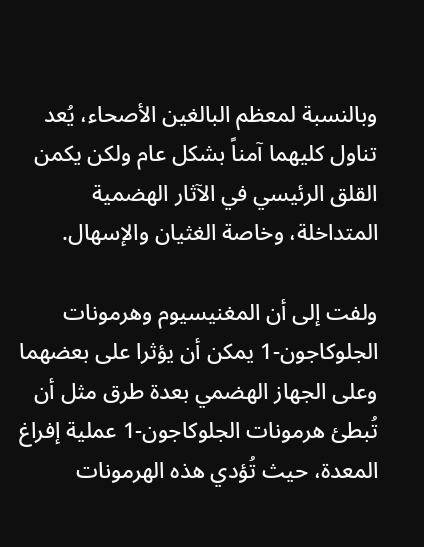وبالنسبة لمعظم البالغين الأصحاء، يُعد تناول كليهما آمناً بشكل عام ولكن يكمن القلق الرئيسي في الآثار الهضمية المتداخلة، وخاصة الغثيان والإسهال.

ولفت إلى أن المغنيسيوم وهرمونات الجلوكاجون-1 يمكن أن يؤثرا على بعضهما وعلى الجهاز الهضمي بعدة طرق مثل أن تُبطئ هرمونات الجلوكاجون-1 عملية إفراغ المعدة، حيث تُؤدي هذه الهرمونات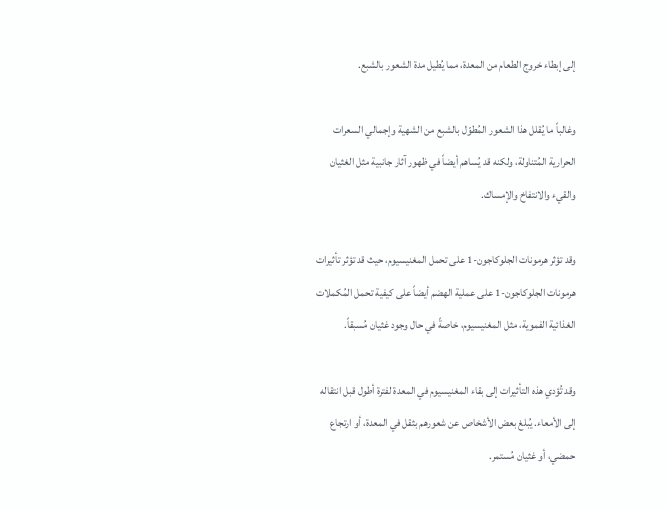إلى إبطاء خروج الطعام من المعدة، مما يُطيل مدة الشعور بالشبع.

وغالباً ما يُقلل هذا الشعور المُطوّل بالشبع من الشهية وإجمالي السعرات الحرارية المُتناولة، ولكنه قد يُساهم أيضاً في ظهور آثار جانبية مثل الغثيان والقيء والانتفاخ والإمساك.

وقد تؤثر هرمونات الجلوكاجون-1 على تحمل المغنيسيوم، حيث قد تؤثر تأثيرات هرمونات الجلوكاجون-1 على عملية الهضم أيضاً على كيفية تحمل المُكملات الغذائية الفموية، مثل المغنيسيوم، خاصةً في حال وجود غثيان مُسبقاً.

وقد تُؤدي هذه التأثيرات إلى بقاء المغنيسيوم في المعدة لفترة أطول قبل انتقاله إلى الأمعاء. يُبلغ بعض الأشخاص عن شعورهم بثقل في المعدة، أو ارتجاع حمضي، أو غثيان مُستمر.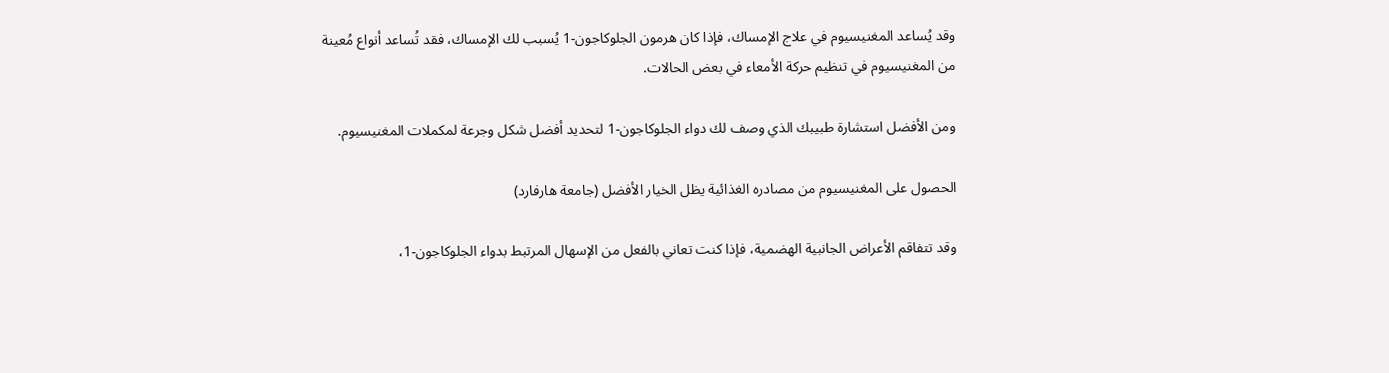وقد يُساعد المغنيسيوم في علاج الإمساك، فإذا كان هرمون الجلوكاجون-1 يُسبب لك الإمساك، فقد تُساعد أنواع مُعينة من المغنيسيوم في تنظيم حركة الأمعاء في بعض الحالات.

ومن الأفضل استشارة طبيبك الذي وصف لك دواء الجلوكاجون-1 لتحديد أفضل شكل وجرعة لمكملات المغنيسيوم.

الحصول على المغنيسيوم من مصادره الغذائية يظل الخيار الأفضل (جامعة هارفارد)

وقد تتفاقم الأعراض الجانبية الهضمية، فإذا كنت تعاني بالفعل من الإسهال المرتبط بدواء الجلوكاجون-1،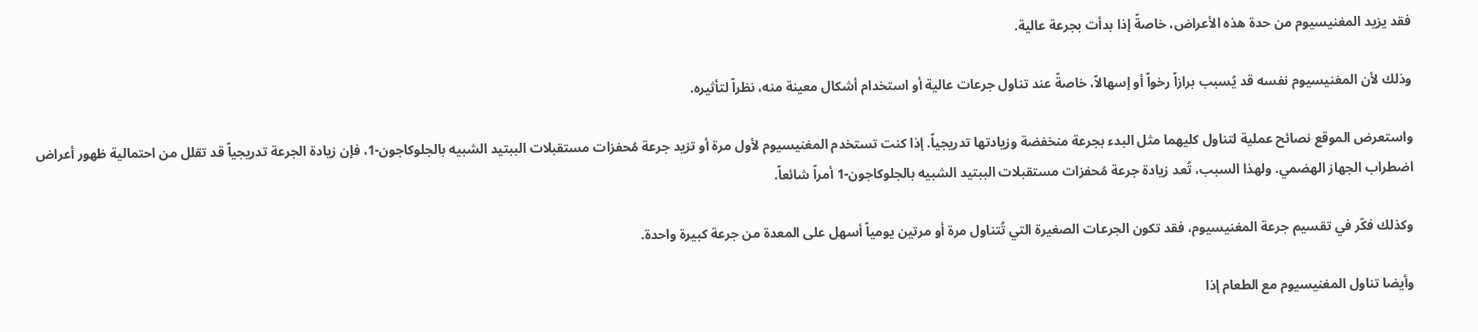فقد يزيد المغنيسيوم من حدة هذه الأعراض، خاصةً إذا بدأت بجرعة عالية.

وذلك لأن المغنيسيوم نفسه قد يُسبب برازاً رخواً أو إسهالاً، خاصةً عند تناول جرعات عالية أو استخدام أشكال معينة منه، نظراً لتأثيره.

واستعرض الموقع نصائح عملية لتناول كليهما مثل البدء بجرعة منخفضة وزيادتها تدريجياً. إذا كنت تستخدم المغنيسيوم لأول مرة أو تزيد جرعة مُحفزات مستقبلات الببتيد الشبيه بالجلوكاجون-1، فإن زيادة الجرعة تدريجياً قد تقلل من احتمالية ظهور أعراض اضطراب الجهاز الهضمي. ولهذا السبب، تُعد زيادة جرعة مُحفزات مستقبلات الببتيد الشبيه بالجلوكاجون-1 أمراً شائعاً.

وكذلك فكّر في تقسيم جرعة المغنيسيوم، فقد تكون الجرعات الصغيرة التي تُتناول مرة أو مرتين يومياً أسهل على المعدة من جرعة كبيرة واحدة.

وأيضا تناول المغنيسيوم مع الطعام إذا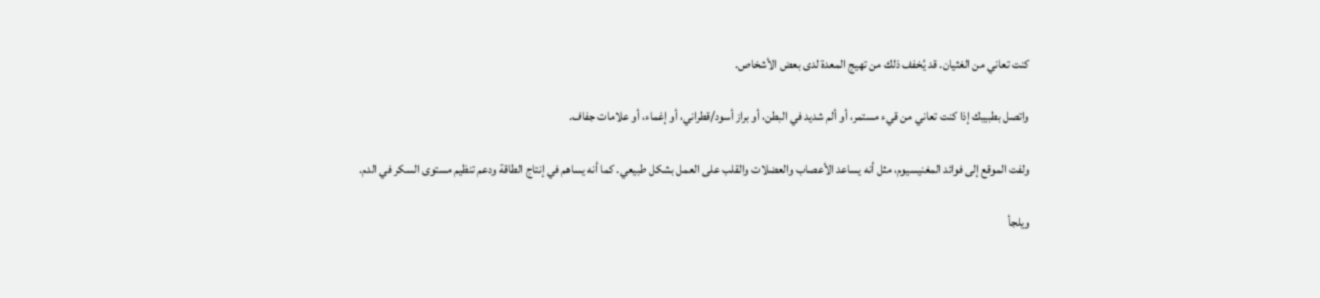كنت تعاني من الغثيان. قد يُخفف ذلك من تهيج المعدة لدى بعض الأشخاص.

واتصل بطبيبك إذا كنت تعاني من قيء مستمر، أو ألم شديد في البطن، أو براز أسود/قطراني، أو إغماء، أو علامات جفاف.

ولفت الموقع إلى فوائد المغنيسيوم، مثل أنه يساعد الأعصاب والعضلات والقلب على العمل بشكل طبيعي. كما أنه يساهم في إنتاج الطاقة ودعم تنظيم مستوى السكر في الدم.

ويلجأ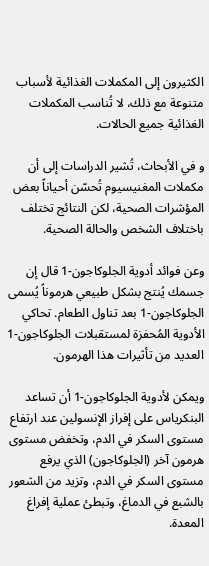الكثيرون إلى المكملات الغذائية لأسباب متنوعة مع ذلك، لا تُناسب المكملات الغذائية جميع الحالات.

و في الأبحاث، تُشير الدراسات إلى أن مكملات المغنيسيوم تُحسّن أحياناً بعض المؤشرات الصحية، لكن النتائج تختلف باختلاف الشخص والحالة الصحية.

وعن فوائد أدوية الجلوكاجون-1 قال إن جسمك يُنتج بشكل طبيعي هرموناً يُسمى الجلوكاجون-1 بعد تناول الطعام. تحاكي الأدوية المُحفزة لمستقبلات الجلوكاجون-1 العديد من تأثيرات هذا الهرمون.

ويمكن لأدوية الجلوكاجون-1 أن تساعد البنكرياس على إفراز الإنسولين عند ارتفاع مستوى السكر في الدم، وتخفض مستوى هرمون آخر (الجلوكاجون) الذي يرفع مستوى السكر في الدم، وتزيد من الشعور بالشبع في الدماغ، وتبطئ عملية إفراغ المعدة.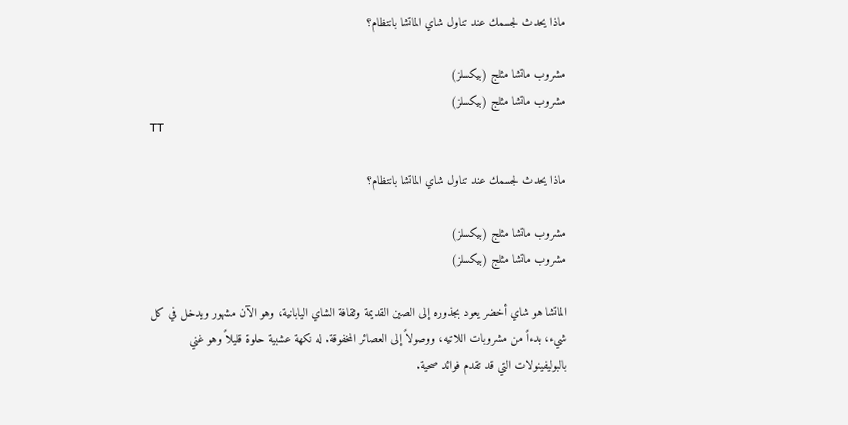ماذا يحدث لجسمك عند تناول شاي الماتشا بانتظام؟

مشروب ماتشا مثلج (بيكسلز)
مشروب ماتشا مثلج (بيكسلز)
TT

ماذا يحدث لجسمك عند تناول شاي الماتشا بانتظام؟

مشروب ماتشا مثلج (بيكسلز)
مشروب ماتشا مثلج (بيكسلز)

الماتشا هو شاي أخضر يعود بجذوره إلى الصين القديمة وثقافة الشاي اليابانية، وهو الآن مشهور ويدخل في كل شيء، بدءاً من مشروبات اللاتيه، ووصولاً إلى العصائر المخفوقة. له نكهة عشبية حلوة قليلاً وهو غني بالبوليفينولات التي قد تقدم فوائد صحية.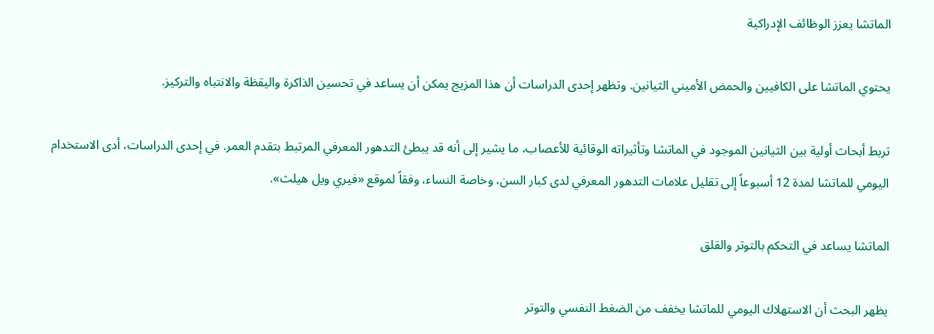الماتشا يعزز الوظائف الإدراكية

يحتوي الماتشا على الكافيين والحمض الأميني الثيانين. وتظهر إحدى الدراسات أن هذا المزيج يمكن أن يساعد في تحسين الذاكرة واليقظة والانتباه والتركيز.

تربط أبحاث أولية بين الثيانين الموجود في الماتشا وتأثيراته الوقائية للأعصاب، ما يشير إلى أنه قد يبطئ التدهور المعرفي المرتبط بتقدم العمر. في إحدى الدراسات، أدى الاستخدام اليومي للماتشا لمدة 12 أسبوعاً إلى تقليل علامات التدهور المعرفي لدى كبار السن، وخاصة النساء، وفقاً لموقع «فيري ويل هيلث».

الماتشا يساعد في التحكم بالتوتر والقلق

يظهر البحث أن الاستهلاك اليومي للماتشا يخفف من الضغط النفسي والتوتر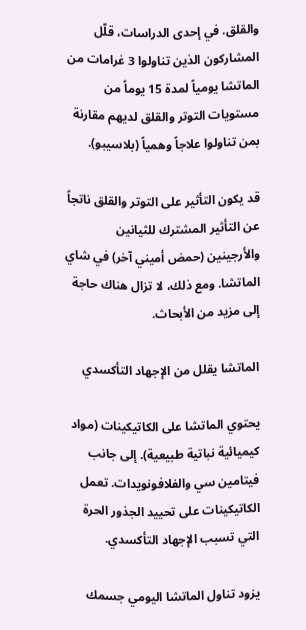والقلق. في إحدى الدراسات، قلّل المشاركون الذين تناولوا 3 غرامات من الماتشا يومياً لمدة 15 يوماً من مستويات التوتر والقلق لديهم مقارنة بمن تناولوا علاجاً وهمياً (بلاسيبو).

قد يكون التأثير على التوتر والقلق ناتجاً عن التأثير المشترك للثيانين والأرجينين (حمض أميني آخر) في شاي الماتشا. ومع ذلك، لا تزال هناك حاجة إلى مزيد من الأبحاث.

الماتشا يقلل من الإجهاد التأكسدي

يحتوي الماتشا على الكاتيكينات (مواد كيميائية نباتية طبيعية). إلى جانب فيتامين سي والفلافونويدات. تعمل الكاتيكينات على تحييد الجذور الحرة التي تسبب الإجهاد التأكسدي.

يزود تناول الماتشا اليومي جسمك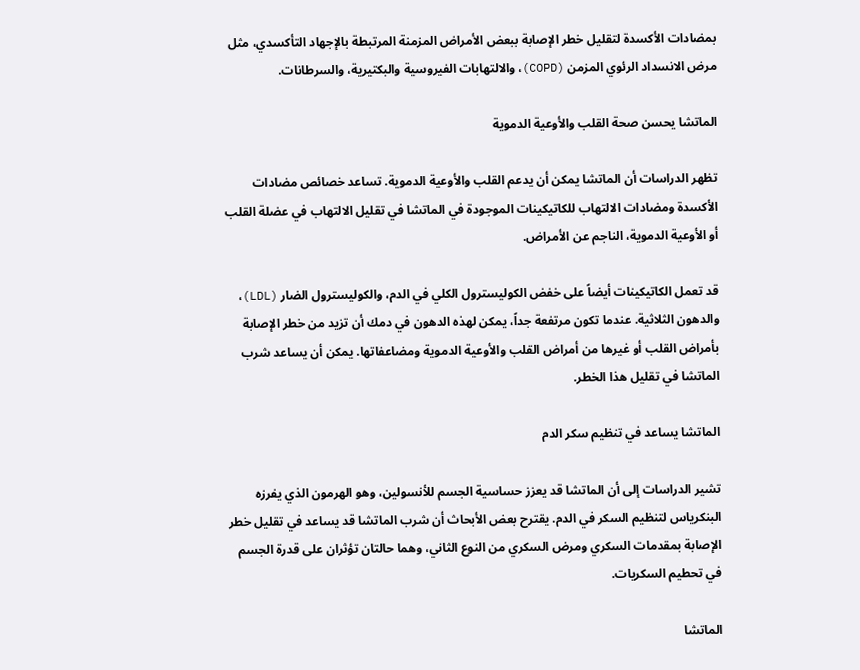بمضادات الأكسدة لتقليل خطر الإصابة ببعض الأمراض المزمنة المرتبطة بالإجهاد التأكسدي، مثل مرض الانسداد الرئوي المزمن (COPD)، والالتهابات الفيروسية والبكتيرية، والسرطانات.

الماتشا يحسن صحة القلب والأوعية الدموية

تظهر الدراسات أن الماتشا يمكن أن يدعم القلب والأوعية الدموية. تساعد خصائص مضادات الأكسدة ومضادات الالتهاب للكاتيكينات الموجودة في الماتشا في تقليل الالتهاب في عضلة القلب أو الأوعية الدموية، الناجم عن الأمراض.

قد تعمل الكاتيكينات أيضاً على خفض الكوليسترول الكلي في الدم، والكوليسترول الضار (LDL)، والدهون الثلاثية. عندما تكون مرتفعة جداً، يمكن لهذه الدهون في دمك أن تزيد من خطر الإصابة بأمراض القلب أو غيرها من أمراض القلب والأوعية الدموية ومضاعفاتها. يمكن أن يساعد شرب الماتشا في تقليل هذا الخطر.

الماتشا يساعد في تنظيم سكر الدم

تشير الدراسات إلى أن الماتشا قد يعزز حساسية الجسم للأنسولين، وهو الهرمون الذي يفرزه البنكرياس لتنظيم السكر في الدم. يقترح بعض الأبحاث أن شرب الماتشا قد يساعد في تقليل خطر الإصابة بمقدمات السكري ومرض السكري من النوع الثاني، وهما حالتان تؤثران على قدرة الجسم في تحطيم السكريات.

الماتشا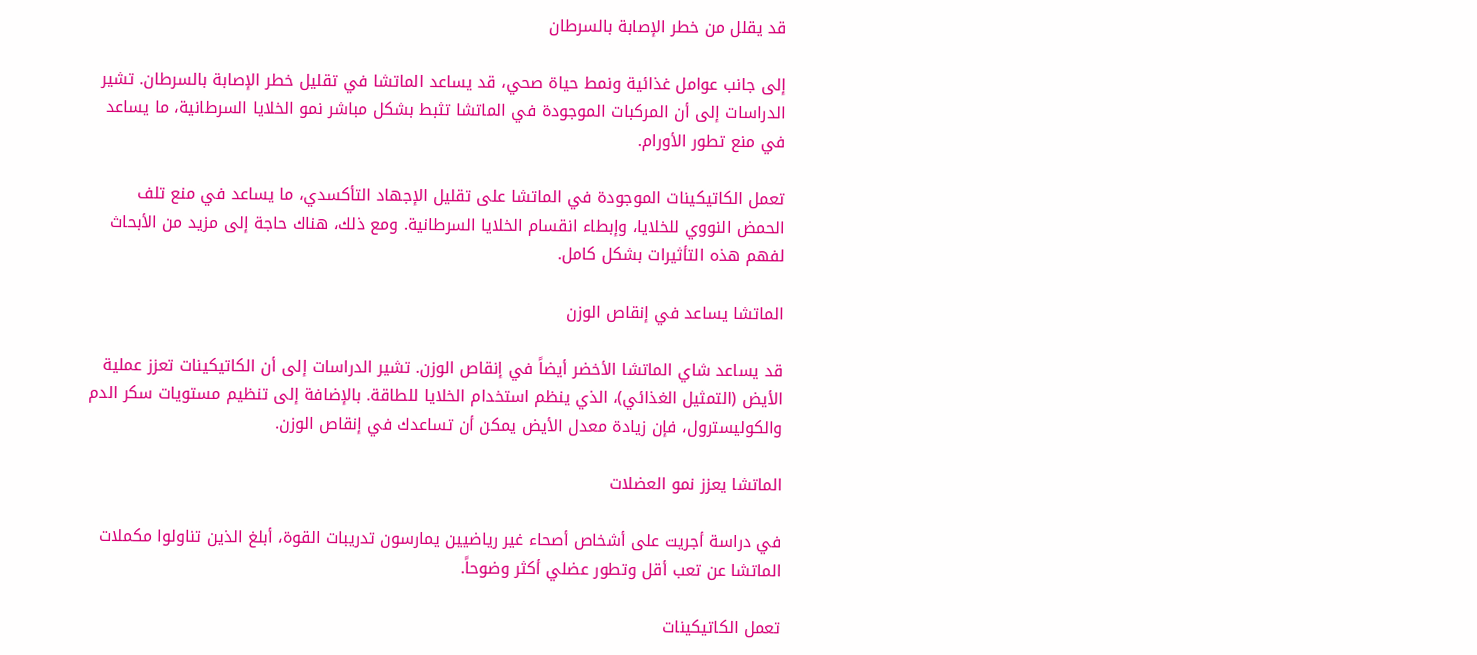قد يقلل من خطر الإصابة بالسرطان

إلى جانب عوامل غذائية ونمط حياة صحي، قد يساعد الماتشا في تقليل خطر الإصابة بالسرطان. تشير الدراسات إلى أن المركبات الموجودة في الماتشا تثبط بشكل مباشر نمو الخلايا السرطانية، ما يساعد في منع تطور الأورام.

تعمل الكاتيكينات الموجودة في الماتشا على تقليل الإجهاد التأكسدي، ما يساعد في منع تلف الحمض النووي للخلايا، وإبطاء انقسام الخلايا السرطانية. ومع ذلك، هناك حاجة إلى مزيد من الأبحاث لفهم هذه التأثيرات بشكل كامل.

الماتشا يساعد في إنقاص الوزن

قد يساعد شاي الماتشا الأخضر أيضاً في إنقاص الوزن. تشير الدراسات إلى أن الكاتيكينات تعزز عملية الأيض (التمثيل الغذائي)، الذي ينظم استخدام الخلايا للطاقة. بالإضافة إلى تنظيم مستويات سكر الدم والكوليسترول، فإن زيادة معدل الأيض يمكن أن تساعدك في إنقاص الوزن.

الماتشا يعزز نمو العضلات

في دراسة أجريت على أشخاص أصحاء غير رياضيين يمارسون تدريبات القوة، أبلغ الذين تناولوا مكملات الماتشا عن تعب أقل وتطور عضلي أكثر وضوحاً.

تعمل الكاتيكينات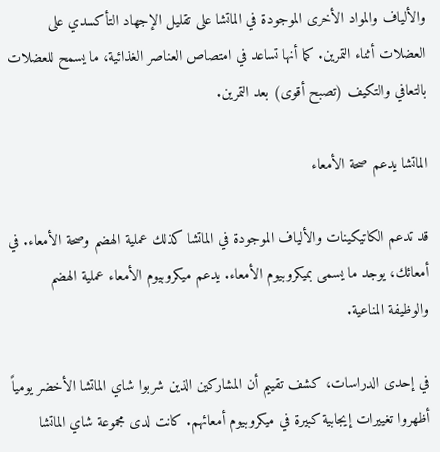والألياف والمواد الأخرى الموجودة في الماتشا على تقليل الإجهاد التأكسدي على العضلات أثناء التمرين. كما أنها تساعد في امتصاص العناصر الغذائية، ما يسمح للعضلات بالتعافي والتكيف (تصبح أقوى) بعد التمرين.

الماتشا يدعم صحة الأمعاء

قد تدعم الكاتيكينات والألياف الموجودة في الماتشا كذلك عملية الهضم وصحة الأمعاء. في أمعائك، يوجد ما يسمى بميكروبيوم الأمعاء. يدعم ميكروبيوم الأمعاء عملية الهضم والوظيفة المناعية.

في إحدى الدراسات، كشف تقييم أن المشاركين الذين شربوا شاي الماتشا الأخضر يومياً أظهروا تغييرات إيجابية كبيرة في ميكروبيوم أمعائهم. كانت لدى مجموعة شاي الماتشا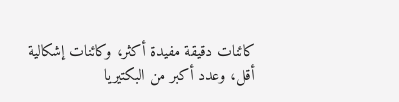كائنات دقيقة مفيدة أكثر، وكائنات إشكالية أقل، وعدد أكبر من البكتيريا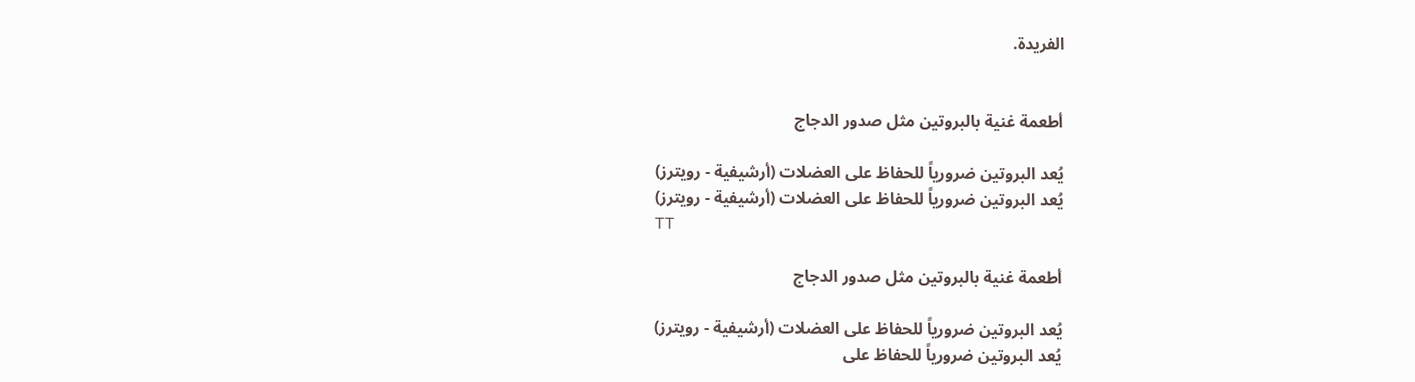الفريدة.


أطعمة غنية بالبروتين مثل صدور الدجاج

يُعد البروتين ضرورياً للحفاظ على العضلات (أرشيفية - رويترز)
يُعد البروتين ضرورياً للحفاظ على العضلات (أرشيفية - رويترز)
TT

أطعمة غنية بالبروتين مثل صدور الدجاج

يُعد البروتين ضرورياً للحفاظ على العضلات (أرشيفية - رويترز)
يُعد البروتين ضرورياً للحفاظ على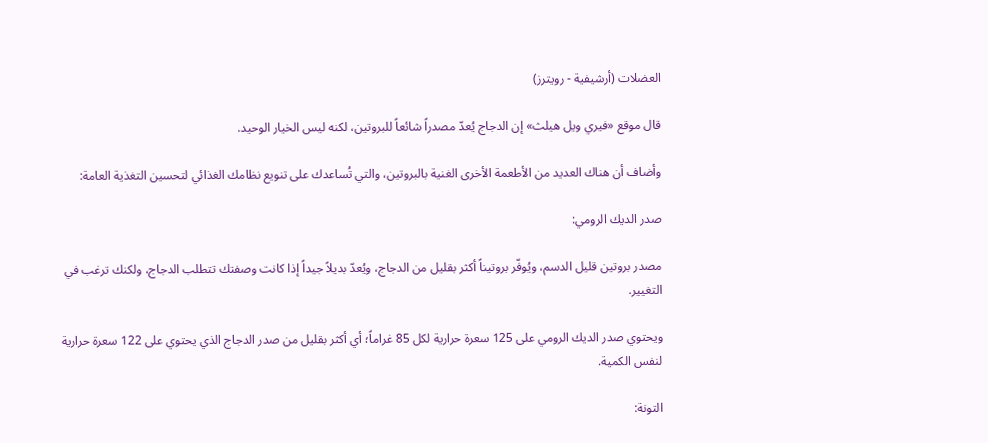العضلات (أرشيفية - رويترز)

قال موقع «فيري ويل هيلث» إن الدجاج يُعدّ مصدراً شائعاً للبروتين، لكنه ليس الخيار الوحيد.

وأضاف أن هناك العديد من الأطعمة الأخرى الغنية بالبروتين، والتي تُساعدك على تنويع نظامك الغذائي لتحسين التغذية العامة:

صدر الديك الرومي:

مصدر بروتين قليل الدسم، ويُوفّر بروتيناً أكثر بقليل من الدجاج، ويُعدّ بديلاً جيداً إذا كانت وصفتك تتطلب الدجاج، ولكنك ترغب في التغيير.

ويحتوي صدر الديك الرومي على 125 سعرة حرارية لكل 85 غراماً؛ أي أكثر بقليل من صدر الدجاج الذي يحتوي على 122 سعرة حرارية لنفس الكمية.

التونة: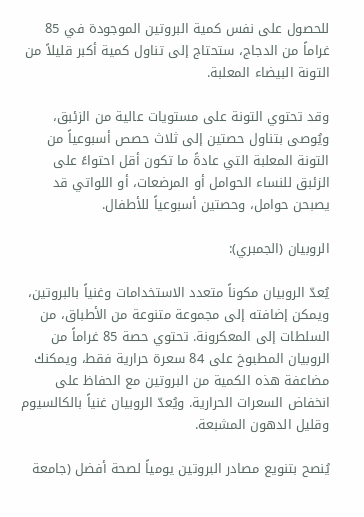للحصول على نفس كمية البروتين الموجودة في 85 غراماً من الدجاج، ستحتاج إلى تناول كمية أكبر قليلاً من التونة البيضاء المعلبة.

وقد تحتوي التونة على مستويات عالية من الزئبق، ويُوصى بتناول حصتين إلى ثلاث حصص أسبوعياً من التونة المعلبة التي عادةً ما تكون أقل احتواءً على الزئبق للنساء الحوامل أو المرضعات، أو اللواتي قد يصبحن حوامل، وحصتين أسبوعياً للأطفال.

الروبيان (الجمبري):

يُعدّ الروبيان مكوناً متعدد الاستخدامات وغنياً بالبروتين، ويمكن إضافته إلى مجموعة متنوعة من الأطباق، من السلطات إلى المعكرونة. تحتوي حصة 85 غراماً من الروبيان المطبوخ على 84 سعرة حرارية فقط، ويمكنك مضاعفة هذه الكمية من البروتين مع الحفاظ على انخفاض السعرات الحرارية. ويُعدّ الروبيان غنياً بالكالسيوم وقليل الدهون المشبعة.

يُنصح بتنويع مصادر البروتين يومياً لصحة أفضل (جامعة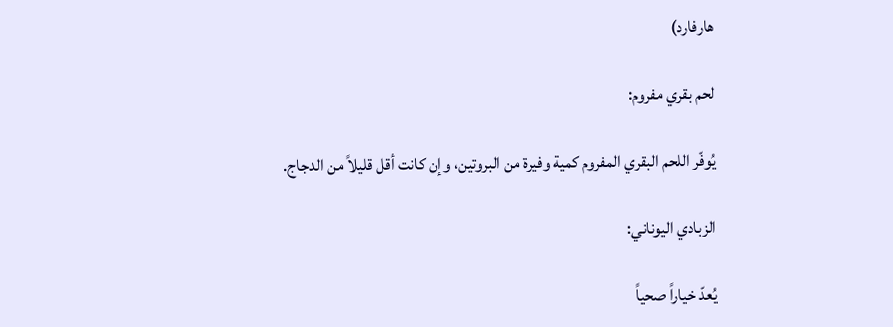هارفارد)

لحم بقري مفروم:

يُوفّر اللحم البقري المفروم كمية وفيرة من البروتين، وإن كانت أقل قليلاً من الدجاج.

الزبادي اليوناني:

يُعدّ خياراً صحياً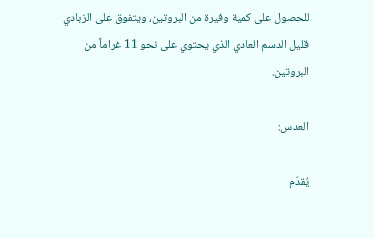للحصول على كمية وفيرة من البروتين، ويتفوق على الزبادي قليل الدسم العادي الذي يحتوي على نحو 11 غراماً من البروتين.

العدس:

يُقدّم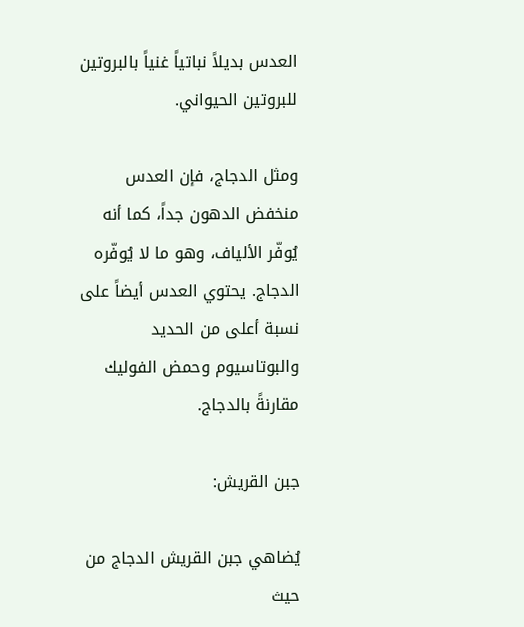العدس بديلاً نباتياً غنياً بالبروتين للبروتين الحيواني.

ومثل الدجاج، فإن العدس منخفض الدهون جداً، كما أنه يُوفّر الألياف، وهو ما لا يُوفّره الدجاج. يحتوي العدس أيضاً على نسبة أعلى من الحديد والبوتاسيوم وحمض الفوليك مقارنةً بالدجاج.

جبن القريش:

يُضاهي جبن القريش الدجاج من حيث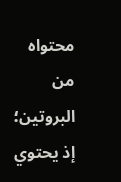محتواه من البروتين؛ إذ يحتوي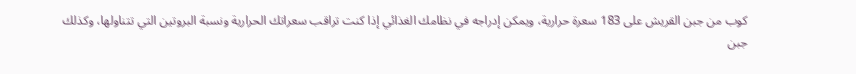كوب من جبن القريش على 183 سعرة حرارية، ويمكن إدراجه في نظامك الغذائي إذا كنت تراقب سعراتك الحرارية ونسبة البروتين التي تتناولها، وكذلك جبن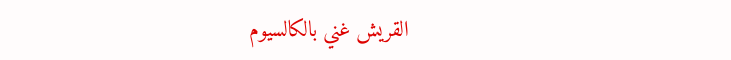القريش غني بالكالسيوم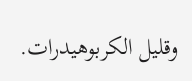وقليل الكربوهيدرات.